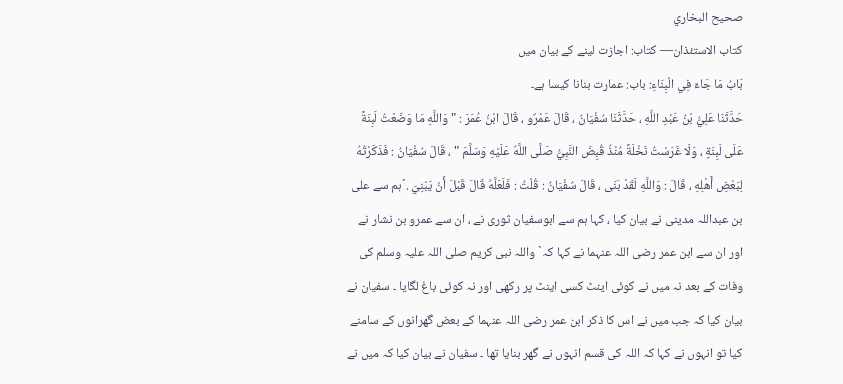صحيح البخاري
كتاب الاستئذان— کتاب: اجازت لینے کے بیان میں
بَابُ مَا جَاءَ فِي الْبِنَاءِ: باب: عمارت بنانا کیسا ہے۔
حَدَّثَنَا عَلِيُّ بْنُ عَبْدِ اللَّهِ ، حَدَّثَنَا سُفْيَانُ ، قَالَ عَمْرٌو ، قَالَ ابْنُ عُمَرَ : " وَاللَّهِ مَا وَضَعْتُ لَبِنَةً عَلَى لَبِنَةٍ ، وَلَا غَرَسْتُ نَخْلَةً مُنْذُ قُبِضَ النَّبِيُّ صَلَّى اللَّهُ عَلَيْهِ وَسَلَّمَ " ، قَالَ سُفْيَانُ : فَذَكَرْتُهُ لِبَعْضِ أَهْلِهِ ، قَالَ : وَاللَّهِ لَقَدْ بَنَى ، قَالَ سُفْيَانُ : قُلْتُ : فَلَعَلَّهُ قَالَ قَبْلَ أَنْ يَبْنِيَ .´ہم سے علی بن عبداللہ مدینی نے بیان کیا ، کہا ہم سے ابوسفیان ثوری نے ، ان سے عمرو بن نشار نے اور ان سے ابن عمر رضی اللہ عنہما نے کہا کہ` واللہ نبی کریم صلی اللہ علیہ وسلم کی وفات کے بعد نہ میں نے کوئی اینٹ کسی اینٹ پر رکھی اور نہ کوئی باغ لگایا ۔ سفیان نے بیان کیا کہ جب میں نے اس کا ذکر ابن عمر رضی اللہ عنہما کے بعض گھرانوں کے سامنے کیا تو انہوں نے کہا کہ اللہ کی قسم انہوں نے گھر بنایا تھا ۔ سفیان نے بیان کیا کہ میں نے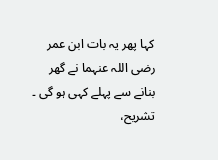کہا پھر یہ بات ابن عمر رضی اللہ عنہما نے گھر بنانے سے پہلے کہی ہو گی ۔
تشریح،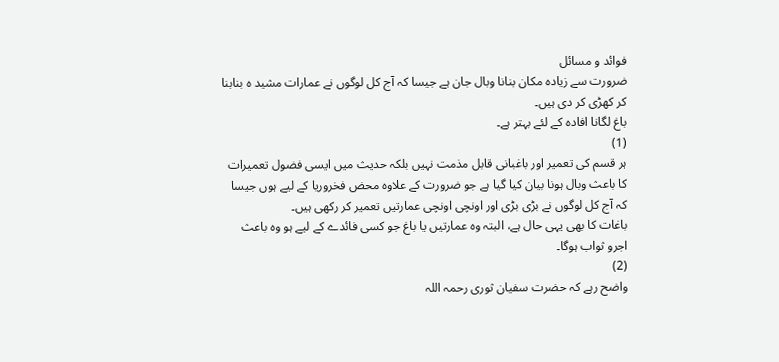فوائد و مسائل
ضرورت سے زیادہ مکان بنانا وبال جان ہے جیسا کہ آج کل لوگوں نے عمارات مشید ہ بنابنا کر کھڑی کر دی ہیں۔
باغ لگانا افادہ کے لئے بہتر ہے۔
(1)
ہر قسم کی تعمیر اور باغبانی قابل مذمت نہیں بلکہ حدیث میں ایسی فضول تعمیرات کا باعث وبال ہونا بیان کیا گیا ہے جو ضرورت کے علاوہ محض فخروریا کے لیے ہوں جیسا کہ آج کل لوگوں نے بڑی بڑی اور اونچی اونچی عمارتیں تعمیر کر رکھی ہیں۔
باغات کا بھی یہی حال ہے، البتہ وہ عمارتیں یا باغ جو کسی فائدے کے لیے ہو وہ باعث اجرو ثواب ہوگا۔
(2)
واضح رہے کہ حضرت سفیان ثوری رحمہ اللہ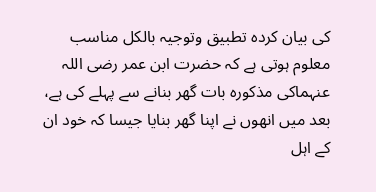کی بیان کردہ تطبیق وتوجیہ بالکل مناسب معلوم ہوتی ہے کہ حضرت ابن عمر رضی اللہ عنہماکی مذکورہ بات گھر بنانے سے پہلے کی ہے، بعد میں انھوں نے اپنا گھر بنایا جیسا کہ خود ان کے اہل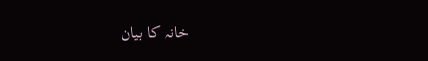خانہ کا بیان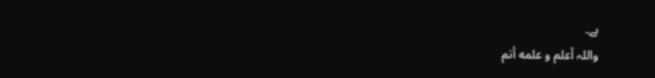ہے۔
واللہ أعلم و علمه أتم